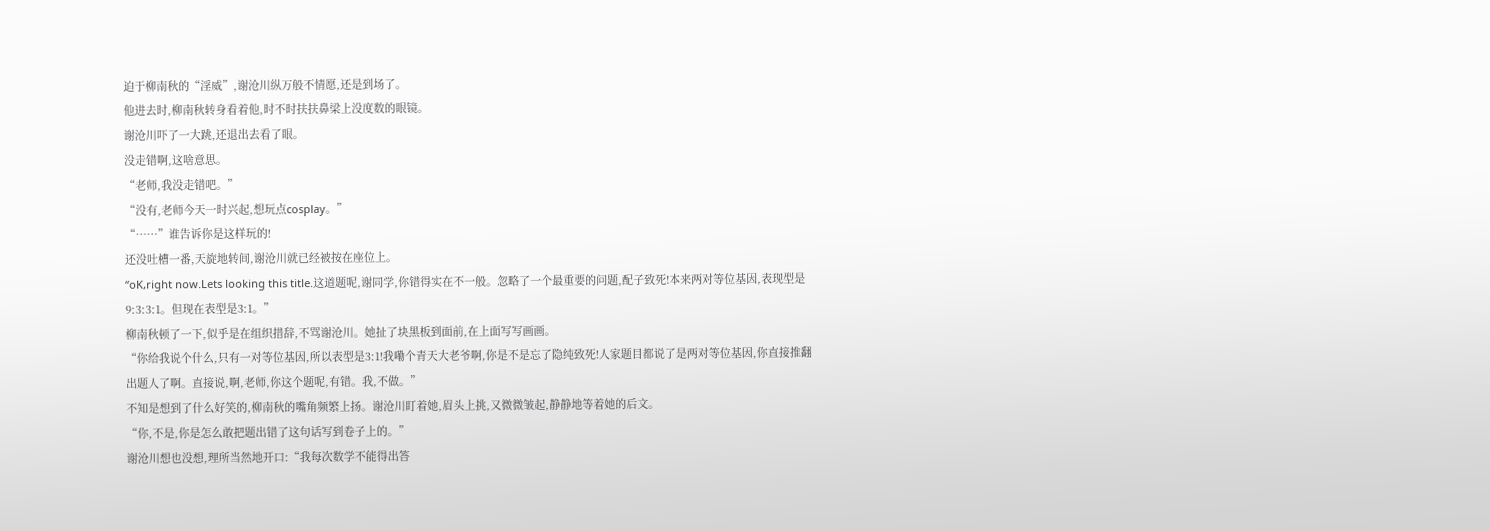迫于柳南秋的“淫威”,谢沧川纵万般不情愿,还是到场了。
他进去时,柳南秋转身看着他,时不时扶扶鼻梁上没度数的眼镜。
谢沧川吓了一大跳,还退出去看了眼。
没走错啊,这啥意思。
“老师,我没走错吧。”
“没有,老师今天一时兴起,想玩点cosplay。”
“……”谁告诉你是这样玩的!
还没吐槽一番,天旋地转间,谢沧川就已经被按在座位上。
“oK,right now.Lets looking this title.这道题呢,谢同学,你错得实在不一般。忽略了一个最重要的问题,配子致死!本来两对等位基因,表现型是9:3:3:1。但现在表型是3:1。”
柳南秋顿了一下,似乎是在组织措辞,不骂谢沧川。她扯了块黑板到面前,在上面写写画画。
“你给我说个什么,只有一对等位基因,所以表型是3:1!我嘞个青天大老爷啊,你是不是忘了隐纯致死!人家题目都说了是两对等位基因,你直接推翻出题人了啊。直接说,啊,老师,你这个题呢,有错。我,不做。”
不知是想到了什么好笑的,柳南秋的嘴角频繁上扬。谢沧川盯着她,眉头上挑,又微微皱起,静静地等着她的后文。
“你,不是,你是怎么敢把题出错了这句话写到卷子上的。”
谢沧川想也没想,理所当然地开口:“我每次数学不能得出答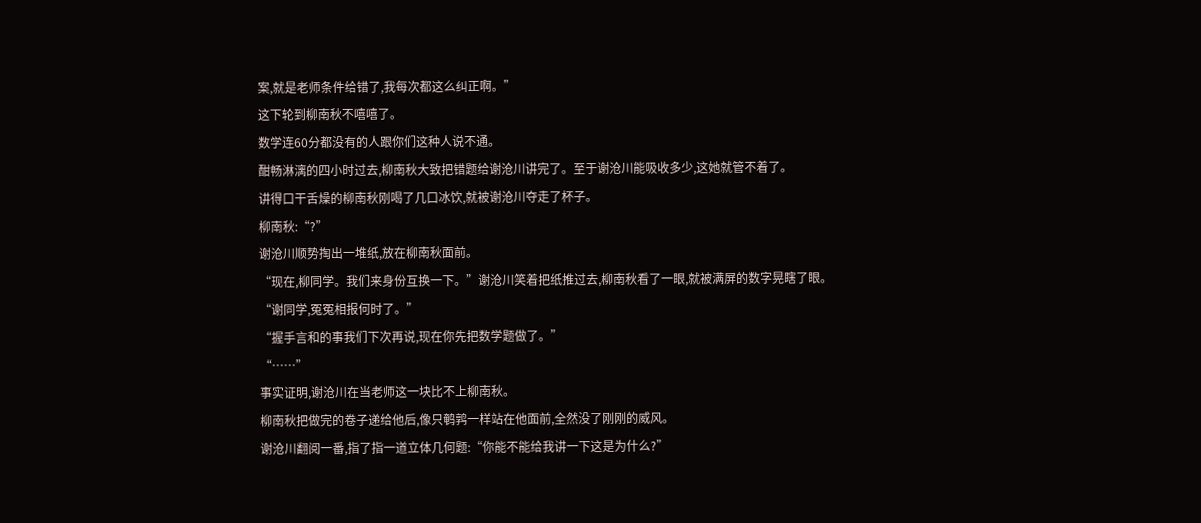案,就是老师条件给错了,我每次都这么纠正啊。”
这下轮到柳南秋不嘻嘻了。
数学连60分都没有的人跟你们这种人说不通。
酣畅淋漓的四小时过去,柳南秋大致把错题给谢沧川讲完了。至于谢沧川能吸收多少,这她就管不着了。
讲得口干舌燥的柳南秋刚喝了几口冰饮,就被谢沧川夺走了杯子。
柳南秋:“?”
谢沧川顺势掏出一堆纸,放在柳南秋面前。
“现在,柳同学。我们来身份互换一下。”谢沧川笑着把纸推过去,柳南秋看了一眼,就被满屏的数字晃瞎了眼。
“谢同学,冤冤相报何时了。”
“握手言和的事我们下次再说,现在你先把数学题做了。”
“……”
事实证明,谢沧川在当老师这一块比不上柳南秋。
柳南秋把做完的卷子递给他后,像只鹌鹑一样站在他面前,全然没了刚刚的威风。
谢沧川翻阅一番,指了指一道立体几何题:“你能不能给我讲一下这是为什么?”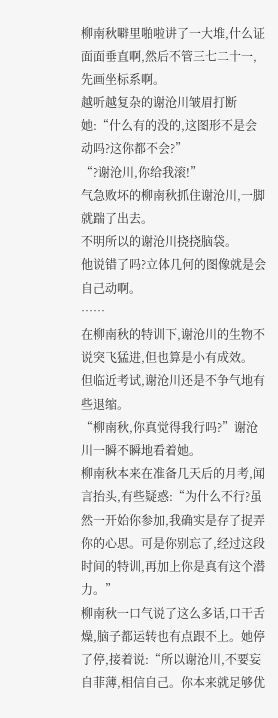柳南秋噼里啪啦讲了一大堆,什么证面面垂直啊,然后不管三七二十一,先画坐标系啊。
越听越复杂的谢沧川皱眉打断她:“什么有的没的,这图形不是会动吗?这你都不会?”
“?谢沧川,你给我滚!”
气急败坏的柳南秋抓住谢沧川,一脚就踹了出去。
不明所以的谢沧川挠挠脑袋。
他说错了吗?立体几何的图像就是会自己动啊。
……
在柳南秋的特训下,谢沧川的生物不说突飞猛进,但也算是小有成效。
但临近考试,谢沧川还是不争气地有些退缩。
“柳南秋,你真觉得我行吗?”谢沧川一瞬不瞬地看着她。
柳南秋本来在准备几天后的月考,闻言抬头,有些疑惑:“为什么不行?虽然一开始你参加,我确实是存了捉弄你的心思。可是你别忘了,经过这段时间的特训,再加上你是真有这个潜力。”
柳南秋一口气说了这么多话,口干舌燥,脑子都运转也有点跟不上。她停了停,接着说:“所以谢沧川,不要妄自菲薄,相信自己。你本来就足够优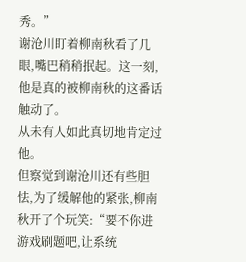秀。”
谢沧川盯着柳南秋看了几眼,嘴巴稍稍抿起。这一刻,他是真的被柳南秋的这番话触动了。
从未有人如此真切地肯定过他。
但察觉到谢沧川还有些胆怯,为了缓解他的紧张,柳南秋开了个玩笑:“要不你进游戏刷题吧,让系统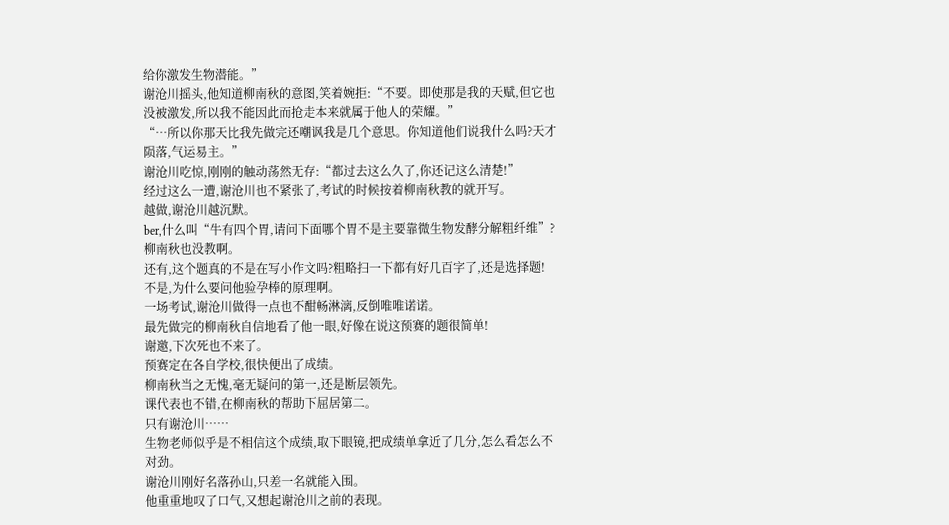给你激发生物潜能。”
谢沧川摇头,他知道柳南秋的意图,笑着婉拒:“不要。即使那是我的天赋,但它也没被激发,所以我不能因此而抢走本来就属于他人的荣耀。”
“…所以你那天比我先做完还嘲讽我是几个意思。你知道他们说我什么吗?天才陨落,气运易主。”
谢沧川吃惊,刚刚的触动荡然无存:“都过去这么久了,你还记这么清楚!”
经过这么一遭,谢沧川也不紧张了,考试的时候按着柳南秋教的就开写。
越做,谢沧川越沉默。
ber,什么叫“牛有四个胃,请问下面哪个胃不是主要靠微生物发酵分解粗纤维”?
柳南秋也没教啊。
还有,这个题真的不是在写小作文吗?粗略扫一下都有好几百字了,还是选择题!
不是,为什么要问他验孕棒的原理啊。
一场考试,谢沧川做得一点也不酣畅淋漓,反倒唯唯诺诺。
最先做完的柳南秋自信地看了他一眼,好像在说这预赛的题很简单!
谢邀,下次死也不来了。
预赛定在各自学校,很快便出了成绩。
柳南秋当之无愧,毫无疑问的第一,还是断层领先。
课代表也不错,在柳南秋的帮助下屈居第二。
只有谢沧川……
生物老师似乎是不相信这个成绩,取下眼镜,把成绩单拿近了几分,怎么看怎么不对劲。
谢沧川刚好名落孙山,只差一名就能入围。
他重重地叹了口气,又想起谢沧川之前的表现。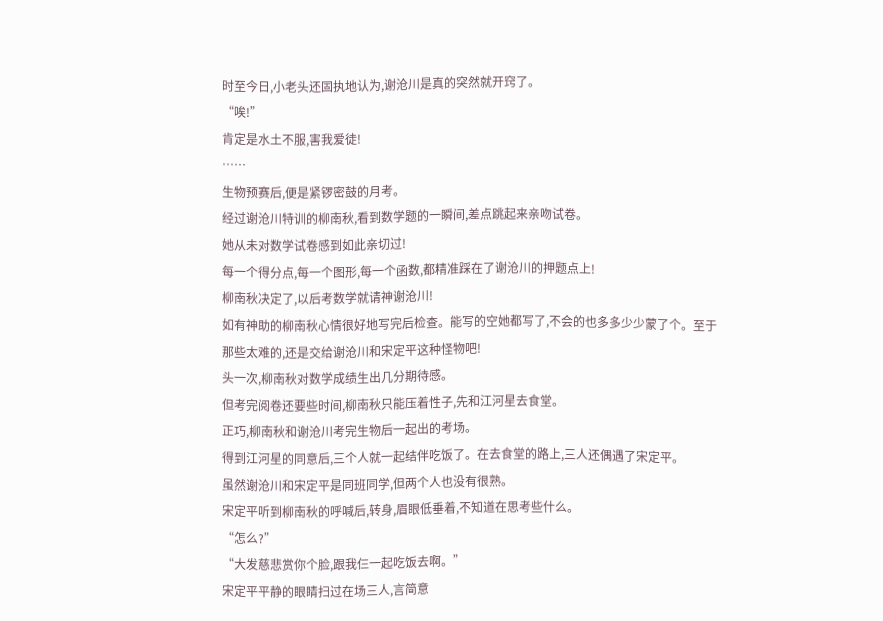时至今日,小老头还固执地认为,谢沧川是真的突然就开窍了。
“唉!”
肯定是水土不服,害我爱徒!
……
生物预赛后,便是紧锣密鼓的月考。
经过谢沧川特训的柳南秋,看到数学题的一瞬间,差点跳起来亲吻试卷。
她从未对数学试卷感到如此亲切过!
每一个得分点,每一个图形,每一个函数,都精准踩在了谢沧川的押题点上!
柳南秋决定了,以后考数学就请神谢沧川!
如有神助的柳南秋心情很好地写完后检查。能写的空她都写了,不会的也多多少少蒙了个。至于那些太难的,还是交给谢沧川和宋定平这种怪物吧!
头一次,柳南秋对数学成绩生出几分期待感。
但考完阅卷还要些时间,柳南秋只能压着性子,先和江河星去食堂。
正巧,柳南秋和谢沧川考完生物后一起出的考场。
得到江河星的同意后,三个人就一起结伴吃饭了。在去食堂的路上,三人还偶遇了宋定平。
虽然谢沧川和宋定平是同班同学,但两个人也没有很熟。
宋定平听到柳南秋的呼喊后,转身,眉眼低垂着,不知道在思考些什么。
“怎么?”
“大发慈悲赏你个脸,跟我仨一起吃饭去啊。”
宋定平平静的眼睛扫过在场三人,言简意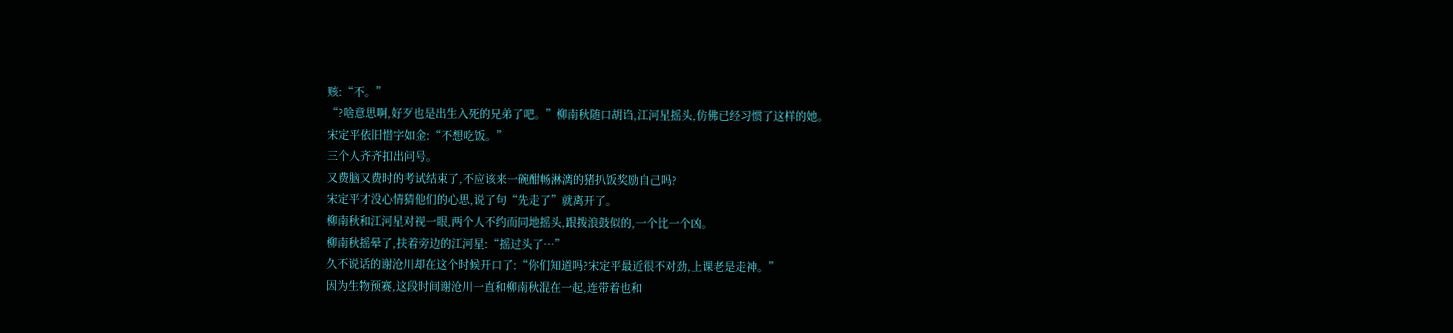赅:“不。”
“?啥意思啊,好歹也是出生入死的兄弟了吧。”柳南秋随口胡诌,江河星摇头,仿佛已经习惯了这样的她。
宋定平依旧惜字如金:“不想吃饭。”
三个人齐齐扣出问号。
又费脑又费时的考试结束了,不应该来一碗酣畅淋漓的猪扒饭奖励自己吗?
宋定平才没心情猜他们的心思,说了句“先走了”就离开了。
柳南秋和江河星对视一眼,两个人不约而同地摇头,跟拨浪鼓似的,一个比一个凶。
柳南秋摇晕了,扶着旁边的江河星:“摇过头了…”
久不说话的谢沧川却在这个时候开口了:“你们知道吗?宋定平最近很不对劲,上课老是走神。”
因为生物预赛,这段时间谢沧川一直和柳南秋混在一起,连带着也和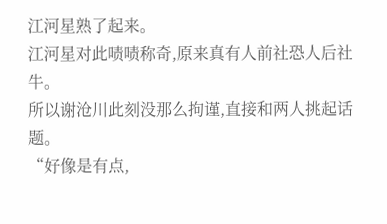江河星熟了起来。
江河星对此啧啧称奇,原来真有人前社恐人后社牛。
所以谢沧川此刻没那么拘谨,直接和两人挑起话题。
“好像是有点,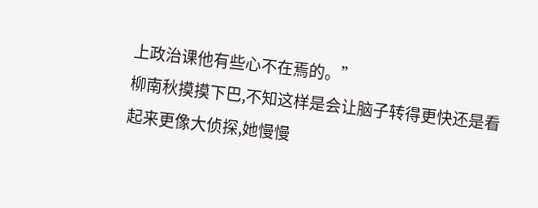上政治课他有些心不在焉的。”
柳南秋摸摸下巴,不知这样是会让脑子转得更快还是看起来更像大侦探,她慢慢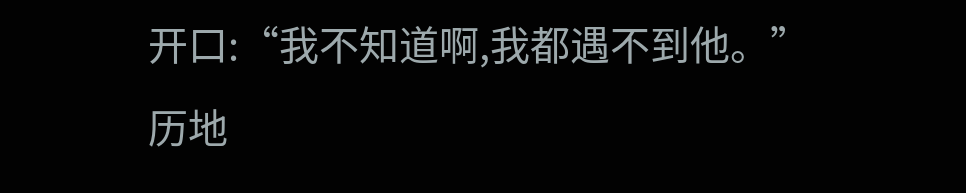开口:“我不知道啊,我都遇不到他。”
历地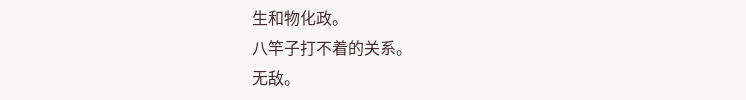生和物化政。
八竿子打不着的关系。
无敌。